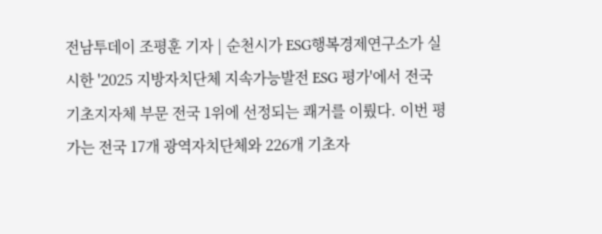전남투데이 조평훈 기자 | 순천시가 ESG행복경제연구소가 실시한 '2025 지방자치단체 지속가능발전 ESG 평가'에서 전국 기초지자체 부문 전국 1위에 선정되는 쾌거를 이뤘다. 이번 평가는 전국 17개 광역자치단체와 226개 기초자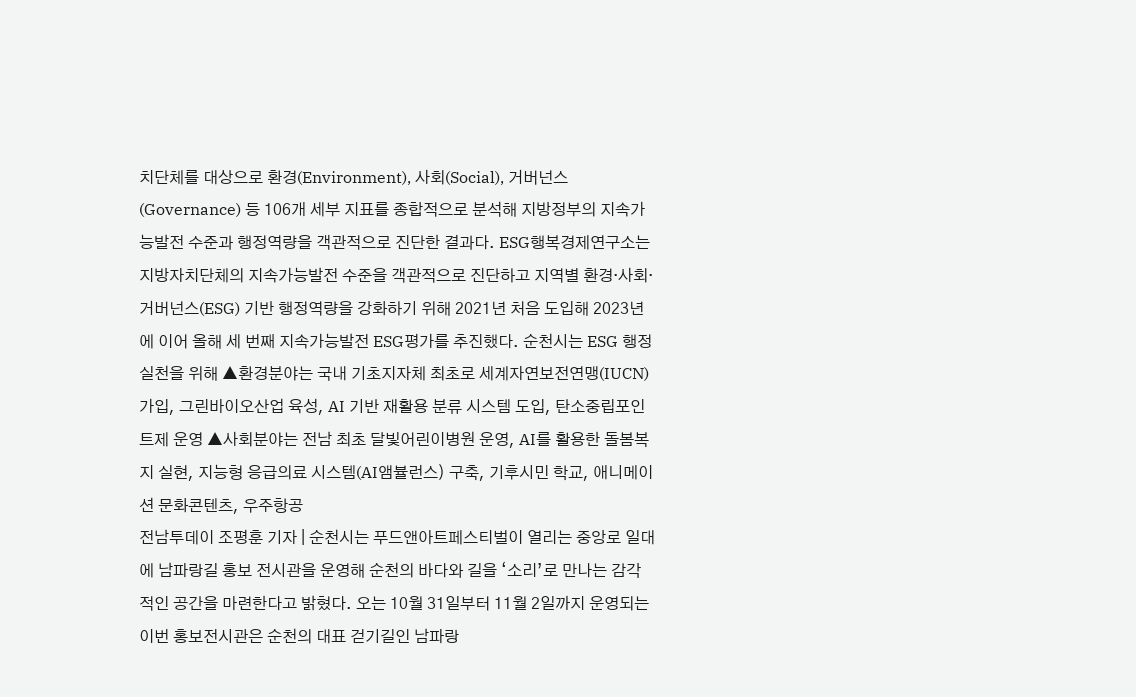치단체를 대상으로 환경(Environment), 사회(Social), 거버넌스(Governance) 등 106개 세부 지표를 종합적으로 분석해 지방정부의 지속가능발전 수준과 행정역량을 객관적으로 진단한 결과다. ESG행복경제연구소는 지방자치단체의 지속가능발전 수준을 객관적으로 진단하고 지역별 환경·사회·거버넌스(ESG) 기반 행정역량을 강화하기 위해 2021년 처음 도입해 2023년에 이어 올해 세 번째 지속가능발전 ESG평가를 추진했다. 순천시는 ESG 행정 실천을 위해 ▲환경분야는 국내 기초지자체 최초로 세계자연보전연맹(IUCN) 가입, 그린바이오산업 육성, AI 기반 재활용 분류 시스템 도입, 탄소중립포인트제 운영 ▲사회분야는 전남 최초 달빛어린이병원 운영, AI를 활용한 돌봄복지 실현, 지능형 응급의료 시스템(AI앰뷸런스) 구축, 기후시민 학교, 애니메이션 문화콘텐츠, 우주항공
전남투데이 조평훈 기자 | 순천시는 푸드앤아트페스티벌이 열리는 중앙로 일대에 남파랑길 홍보 전시관을 운영해 순천의 바다와 길을 ‘소리’로 만나는 감각적인 공간을 마련한다고 밝혔다. 오는 10월 31일부터 11월 2일까지 운영되는 이번 홍보전시관은 순천의 대표 걷기길인 남파랑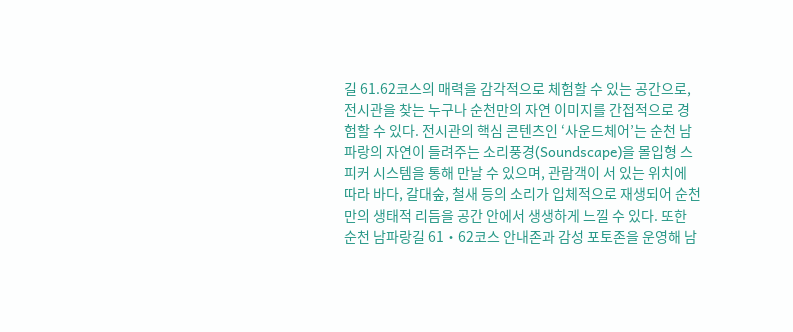길 61․62코스의 매력을 감각적으로 체험할 수 있는 공간으로, 전시관을 찾는 누구나 순천만의 자연 이미지를 간접적으로 경험할 수 있다. 전시관의 핵심 콘텐츠인 ‘사운드체어’는 순천 남파랑의 자연이 들려주는 소리풍경(Soundscape)을 몰입형 스피커 시스템을 통해 만날 수 있으며, 관람객이 서 있는 위치에 따라 바다, 갈대숲, 철새 등의 소리가 입체적으로 재생되어 순천만의 생태적 리듬을 공간 안에서 생생하게 느낄 수 있다. 또한 순천 남파랑길 61‧62코스 안내존과 감성 포토존을 운영해 남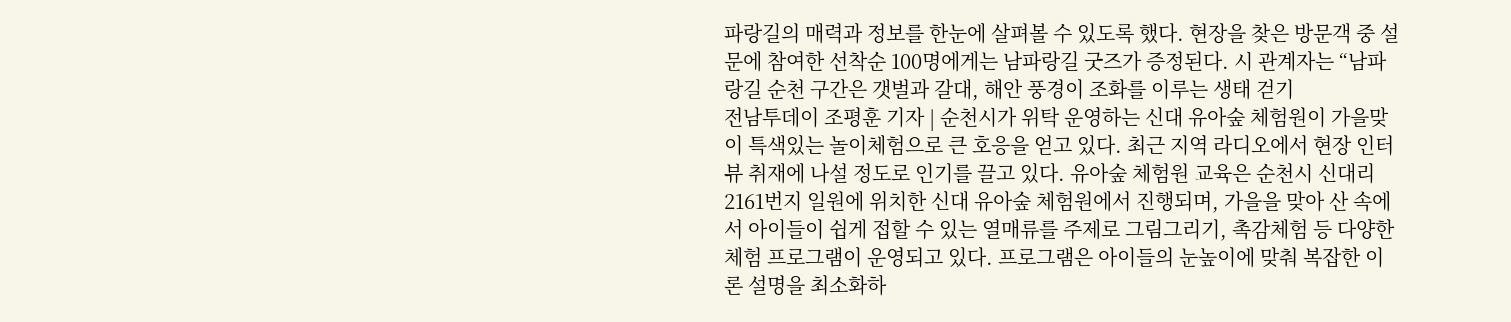파랑길의 매력과 정보를 한눈에 살펴볼 수 있도록 했다. 현장을 찾은 방문객 중 설문에 참여한 선착순 100명에게는 남파랑길 굿즈가 증정된다. 시 관계자는 “남파랑길 순천 구간은 갯벌과 갈대, 해안 풍경이 조화를 이루는 생태 걷기
전남투데이 조평훈 기자 | 순천시가 위탁 운영하는 신대 유아숲 체험원이 가을맞이 특색있는 놀이체험으로 큰 호응을 얻고 있다. 최근 지역 라디오에서 현장 인터뷰 취재에 나설 정도로 인기를 끌고 있다. 유아숲 체험원 교육은 순천시 신대리 2161번지 일원에 위치한 신대 유아숲 체험원에서 진행되며, 가을을 맞아 산 속에서 아이들이 쉽게 접할 수 있는 열매류를 주제로 그림그리기, 촉감체험 등 다양한 체험 프로그램이 운영되고 있다. 프로그램은 아이들의 눈높이에 맞춰 복잡한 이론 설명을 최소화하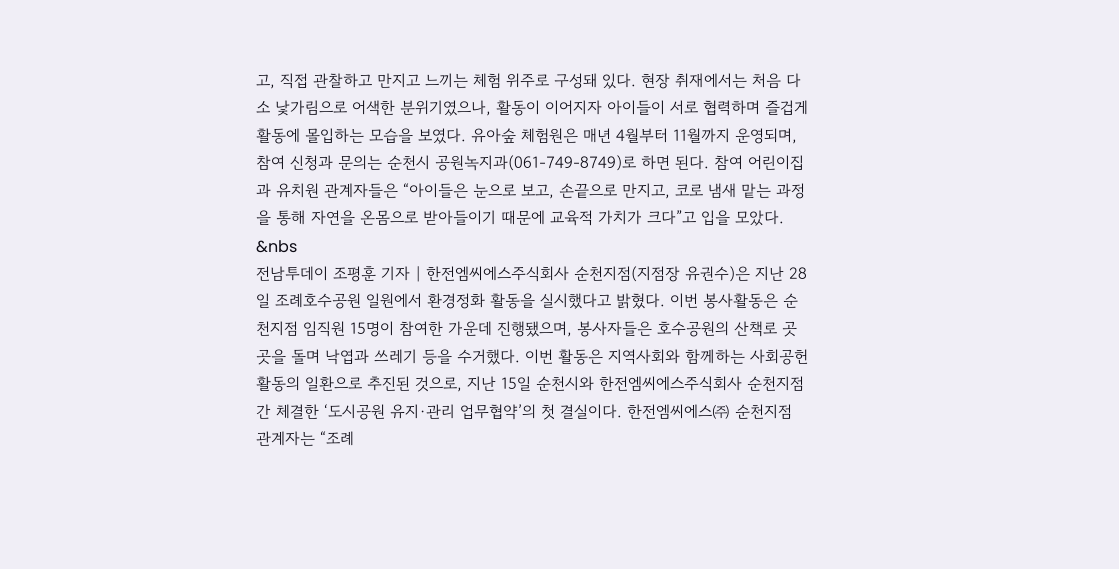고, 직접 관찰하고 만지고 느끼는 체험 위주로 구성돼 있다. 현장 취재에서는 처음 다소 낯가림으로 어색한 분위기였으나, 활동이 이어지자 아이들이 서로 협력하며 즐겁게 활동에 몰입하는 모습을 보였다. 유아숲 체험원은 매년 4월부터 11월까지 운영되며, 참여 신청과 문의는 순천시 공원녹지과(061-749-8749)로 하면 된다. 참여 어린이집과 유치원 관계자들은 “아이들은 눈으로 보고, 손끝으로 만지고, 코로 냄새 맡는 과정을 통해 자연을 온몸으로 받아들이기 때문에 교육적 가치가 크다”고 입을 모았다. &nbs
전남투데이 조평훈 기자 | 한전엠씨에스주식회사 순천지점(지점장 유권수)은 지난 28일 조례호수공원 일원에서 환경정화 활동을 실시했다고 밝혔다. 이번 봉사활동은 순천지점 임직원 15명이 참여한 가운데 진행됐으며, 봉사자들은 호수공원의 산책로 곳곳을 돌며 낙엽과 쓰레기 등을 수거했다. 이번 활동은 지역사회와 함께하는 사회공헌활동의 일환으로 추진된 것으로, 지난 15일 순천시와 한전엠씨에스주식회사 순천지점 간 체결한 ‘도시공원 유지·관리 업무협약’의 첫 결실이다. 한전엠씨에스㈜ 순천지점 관계자는 “조례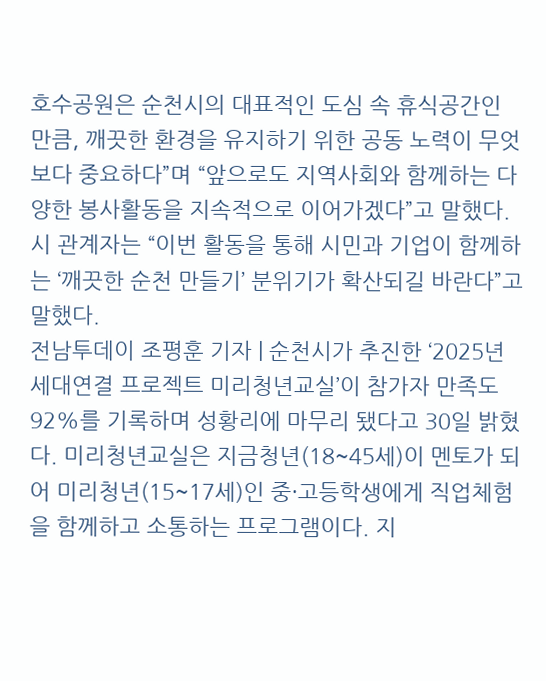호수공원은 순천시의 대표적인 도심 속 휴식공간인 만큼, 깨끗한 환경을 유지하기 위한 공동 노력이 무엇보다 중요하다”며 “앞으로도 지역사회와 함께하는 다양한 봉사활동을 지속적으로 이어가겠다”고 말했다. 시 관계자는 “이번 활동을 통해 시민과 기업이 함께하는 ‘깨끗한 순천 만들기’ 분위기가 확산되길 바란다”고 말했다.
전남투데이 조평훈 기자 | 순천시가 추진한 ‘2025년 세대연결 프로젝트 미리청년교실’이 참가자 만족도 92%를 기록하며 성황리에 마무리 됐다고 30일 밝혔다. 미리청년교실은 지금청년(18~45세)이 멘토가 되어 미리청년(15~17세)인 중·고등학생에게 직업체험을 함께하고 소통하는 프로그램이다. 지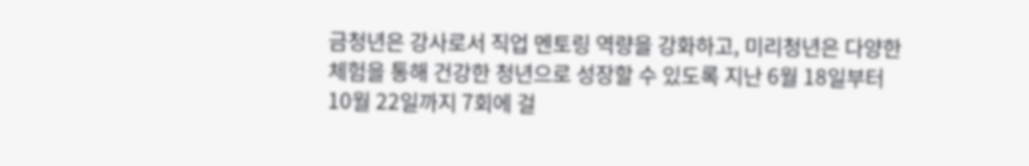금청년은 강사로서 직업 멘토링 역량을 강화하고, 미리청년은 다양한 체험을 통해 건강한 청년으로 성장할 수 있도록 지난 6월 18일부터 10월 22일까지 7회에 걸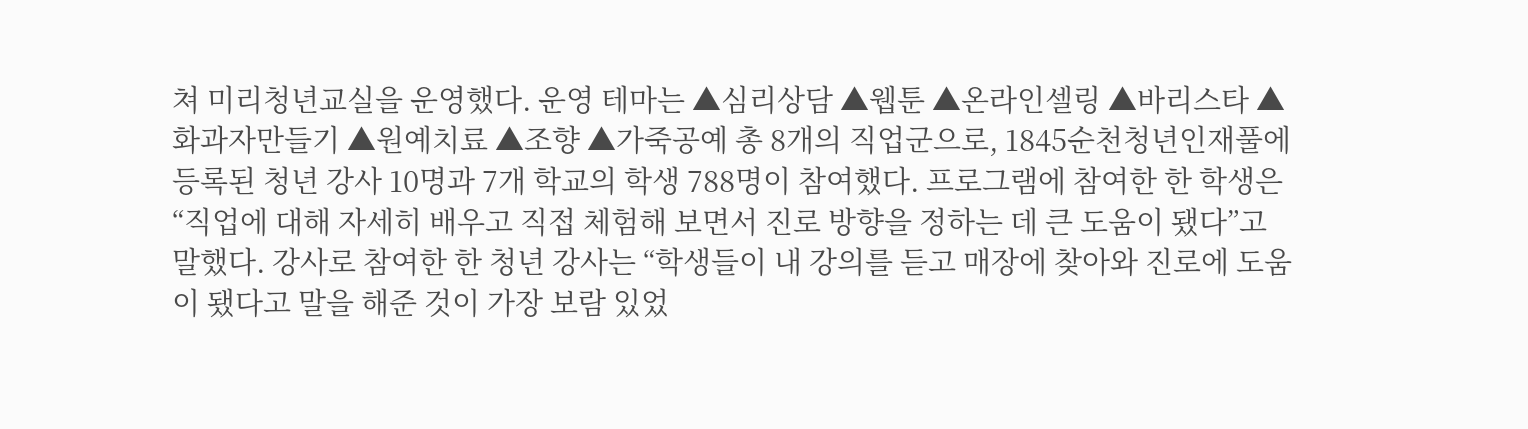쳐 미리청년교실을 운영했다. 운영 테마는 ▲심리상담 ▲웹툰 ▲온라인셀링 ▲바리스타 ▲화과자만들기 ▲원예치료 ▲조향 ▲가죽공예 총 8개의 직업군으로, 1845순천청년인재풀에 등록된 청년 강사 10명과 7개 학교의 학생 788명이 참여했다. 프로그램에 참여한 한 학생은 “직업에 대해 자세히 배우고 직접 체험해 보면서 진로 방향을 정하는 데 큰 도움이 됐다”고 말했다. 강사로 참여한 한 청년 강사는 “학생들이 내 강의를 듣고 매장에 찾아와 진로에 도움이 됐다고 말을 해준 것이 가장 보람 있었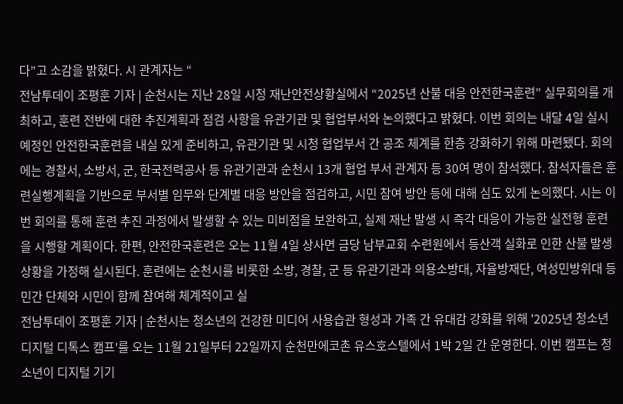다”고 소감을 밝혔다. 시 관계자는 “
전남투데이 조평훈 기자 | 순천시는 지난 28일 시청 재난안전상황실에서 “2025년 산불 대응 안전한국훈련” 실무회의를 개최하고, 훈련 전반에 대한 추진계획과 점검 사항을 유관기관 및 협업부서와 논의했다고 밝혔다. 이번 회의는 내달 4일 실시 예정인 안전한국훈련을 내실 있게 준비하고, 유관기관 및 시청 협업부서 간 공조 체계를 한층 강화하기 위해 마련됐다. 회의에는 경찰서, 소방서, 군, 한국전력공사 등 유관기관과 순천시 13개 협업 부서 관계자 등 30여 명이 참석했다. 참석자들은 훈련실행계획을 기반으로 부서별 임무와 단계별 대응 방안을 점검하고, 시민 참여 방안 등에 대해 심도 있게 논의했다. 시는 이번 회의를 통해 훈련 추진 과정에서 발생할 수 있는 미비점을 보완하고, 실제 재난 발생 시 즉각 대응이 가능한 실전형 훈련을 시행할 계획이다. 한편, 안전한국훈련은 오는 11월 4일 상사면 금당 남부교회 수련원에서 등산객 실화로 인한 산불 발생 상황을 가정해 실시된다. 훈련에는 순천시를 비롯한 소방, 경찰, 군 등 유관기관과 의용소방대, 자율방재단, 여성민방위대 등 민간 단체와 시민이 함께 참여해 체계적이고 실
전남투데이 조평훈 기자 | 순천시는 청소년의 건강한 미디어 사용습관 형성과 가족 간 유대감 강화를 위해 '2025년 청소년 디지털 디톡스 캠프'를 오는 11월 21일부터 22일까지 순천만에코촌 유스호스텔에서 1박 2일 간 운영한다. 이번 캠프는 청소년이 디지털 기기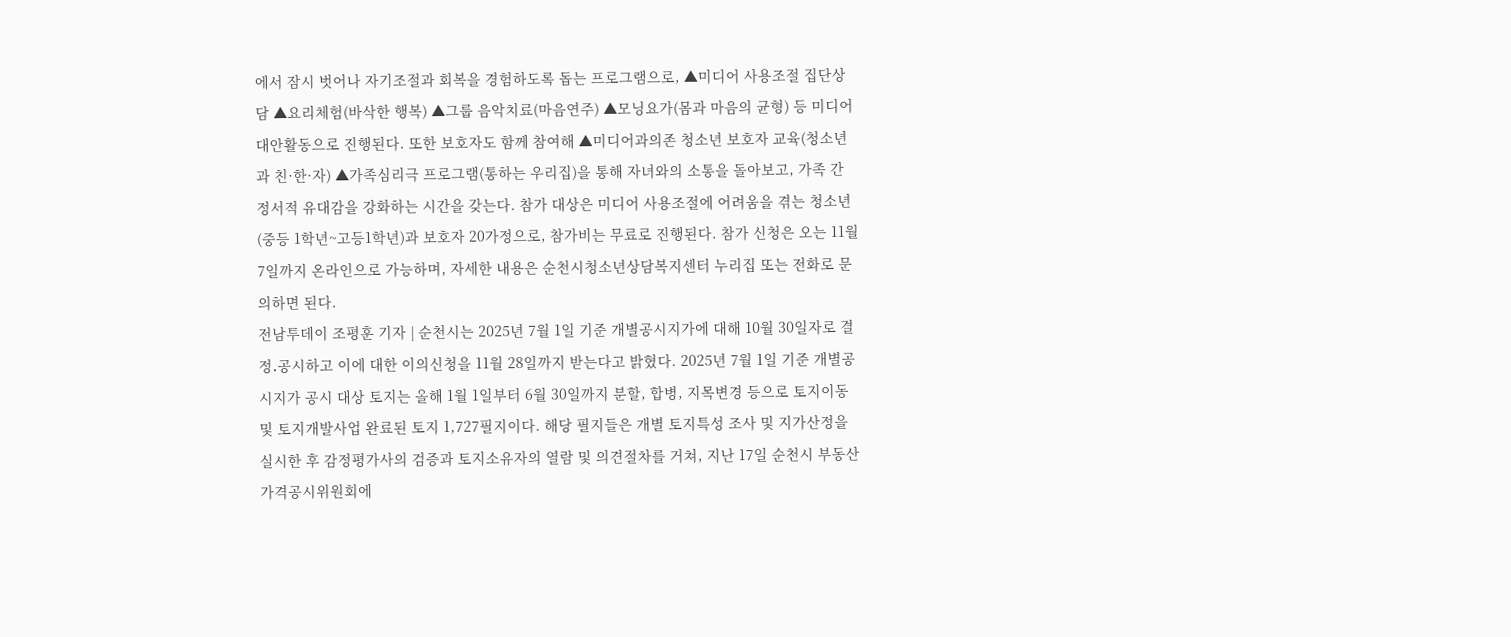에서 잠시 벗어나 자기조절과 회복을 경험하도록 돕는 프로그램으로, ▲미디어 사용조절 집단상담 ▲요리체험(바삭한 행복) ▲그룹 음악치료(마음연주) ▲모닝요가(몸과 마음의 균형) 등 미디어 대안활동으로 진행된다. 또한 보호자도 함께 참여해 ▲미디어과의존 청소년 보호자 교육(청소년과 친·한·자) ▲가족심리극 프로그램(통하는 우리집)을 통해 자녀와의 소통을 돌아보고, 가족 간 정서적 유대감을 강화하는 시간을 갖는다. 참가 대상은 미디어 사용조절에 어려움을 겪는 청소년(중등 1학년~고등1학년)과 보호자 20가정으로, 참가비는 무료로 진행된다. 참가 신청은 오는 11월 7일까지 온라인으로 가능하며, 자세한 내용은 순천시청소년상담복지센터 누리집 또는 전화로 문의하면 된다.
전남투데이 조평훈 기자 | 순천시는 2025년 7월 1일 기준 개별공시지가에 대해 10월 30일자로 결정․공시하고 이에 대한 이의신청을 11월 28일까지 받는다고 밝혔다. 2025년 7월 1일 기준 개별공시지가 공시 대상 토지는 올해 1월 1일부터 6월 30일까지 분할, 합병, 지목변경 등으로 토지이동 및 토지개발사업 완료된 토지 1,727필지이다. 해당 필지들은 개별 토지특성 조사 및 지가산정을 실시한 후 감정평가사의 검증과 토지소유자의 열람 및 의견절차를 거쳐, 지난 17일 순천시 부동산가격공시위원회에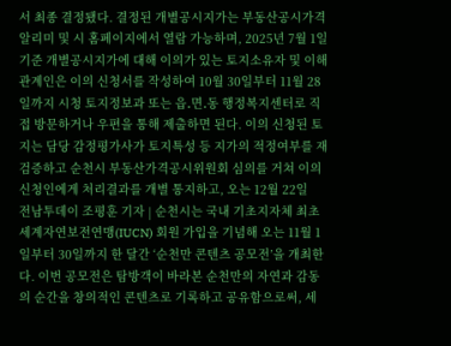서 최종 결정됐다. 결정된 개별공시지가는 부동산공시가격 알리미 및 시 홈페이지에서 열람 가능하며, 2025년 7월 1일 기준 개별공시지가에 대해 이의가 있는 토지소유자 및 이해관계인은 이의 신청서를 작성하여 10월 30일부터 11월 28일까지 시청 토지정보과 또는 읍․면․동 행정복지센터로 직접 방문하거나 우편을 통해 제출하면 된다. 이의 신청된 토지는 담당 감정평가사가 토지특성 등 지가의 적정여부를 재검증하고 순천시 부동산가격공시위원회 심의를 거쳐 이의 신청인에게 처리결과를 개별 통지하고, 오는 12월 22일
전남투데이 조평훈 기자 | 순천시는 국내 기초지자체 최초 세계자연보전연맹(IUCN) 회원 가입을 기념해 오는 11월 1일부터 30일까지 한 달간 ‘순천만 콘텐츠 공모전’을 개최한다. 이번 공모전은 탐방객이 바라본 순천만의 자연과 감동의 순간을 창의적인 콘텐츠로 기록하고 공유함으로써, 세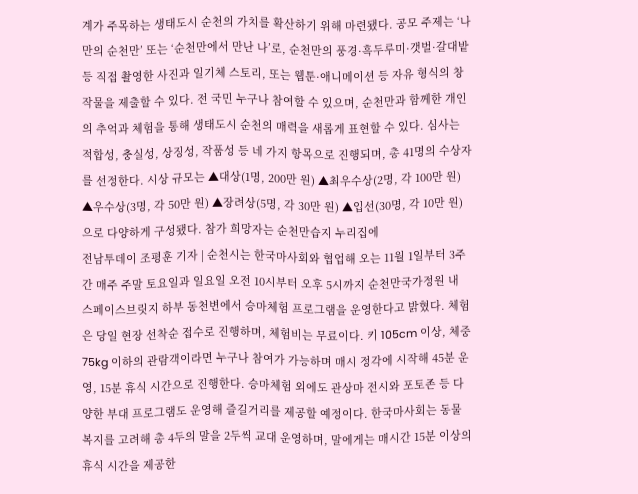계가 주목하는 생태도시 순천의 가치를 확산하기 위해 마련됐다. 공모 주제는 ‘나만의 순천만’ 또는 ‘순천만에서 만난 나’로, 순천만의 풍경·흑두루미·갯벌·갈대밭 등 직접 촬영한 사진과 일기체 스토리, 또는 웹툰·애니메이션 등 자유 형식의 창작물을 제출할 수 있다. 전 국민 누구나 참여할 수 있으며, 순천만과 함께한 개인의 추억과 체험을 통해 생태도시 순천의 매력을 새롭게 표현할 수 있다. 심사는 적합성, 충실성, 상징성, 작품성 등 네 가지 항목으로 진행되며, 총 41명의 수상자를 선정한다. 시상 규모는 ▲대상(1명, 200만 원) ▲최우수상(2명, 각 100만 원) ▲우수상(3명, 각 50만 원) ▲장려상(5명, 각 30만 원) ▲입선(30명, 각 10만 원)으로 다양하게 구성됐다. 참가 희망자는 순천만습지 누리집에
전남투데이 조평훈 기자 | 순천시는 한국마사회와 협업해 오는 11월 1일부터 3주간 매주 주말 토요일과 일요일 오전 10시부터 오후 5시까지 순천만국가정원 내 스페이스브릿지 하부 동천변에서 승마체험 프로그램을 운영한다고 밝혔다. 체험은 당일 현장 선착순 접수로 진행하며, 체험비는 무료이다. 키 105cm 이상, 체중 75kg 이하의 관람객이라면 누구나 참여가 가능하며 매시 정각에 시작해 45분 운영, 15분 휴식 시간으로 진행한다. 승마체험 외에도 관상마 전시와 포토존 등 다양한 부대 프로그램도 운영해 즐길거리를 제공할 예정이다. 한국마사회는 동물복지를 고려해 총 4두의 말을 2두씩 교대 운영하며, 말에게는 매시간 15분 이상의 휴식 시간을 제공한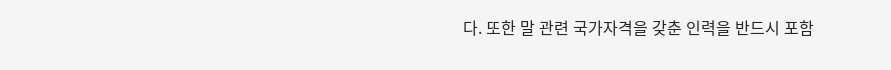다. 또한 말 관련 국가자격을 갖춘 인력을 반드시 포함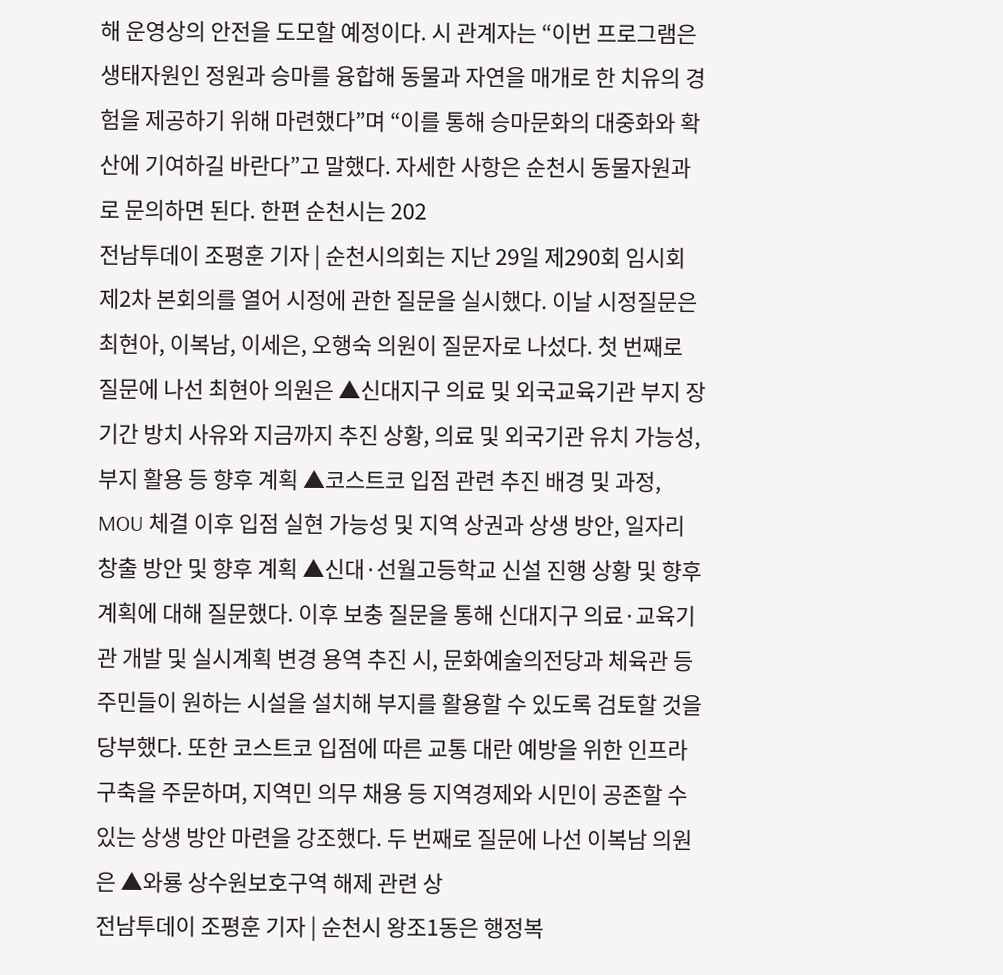해 운영상의 안전을 도모할 예정이다. 시 관계자는 “이번 프로그램은 생태자원인 정원과 승마를 융합해 동물과 자연을 매개로 한 치유의 경험을 제공하기 위해 마련했다”며 “이를 통해 승마문화의 대중화와 확산에 기여하길 바란다”고 말했다. 자세한 사항은 순천시 동물자원과로 문의하면 된다. 한편 순천시는 202
전남투데이 조평훈 기자 | 순천시의회는 지난 29일 제290회 임시회 제2차 본회의를 열어 시정에 관한 질문을 실시했다. 이날 시정질문은 최현아, 이복남, 이세은, 오행숙 의원이 질문자로 나섰다. 첫 번째로 질문에 나선 최현아 의원은 ▲신대지구 의료 및 외국교육기관 부지 장기간 방치 사유와 지금까지 추진 상황, 의료 및 외국기관 유치 가능성, 부지 활용 등 향후 계획 ▲코스트코 입점 관련 추진 배경 및 과정, MOU 체결 이후 입점 실현 가능성 및 지역 상권과 상생 방안, 일자리 창출 방안 및 향후 계획 ▲신대·선월고등학교 신설 진행 상황 및 향후 계획에 대해 질문했다. 이후 보충 질문을 통해 신대지구 의료·교육기관 개발 및 실시계획 변경 용역 추진 시, 문화예술의전당과 체육관 등 주민들이 원하는 시설을 설치해 부지를 활용할 수 있도록 검토할 것을 당부했다. 또한 코스트코 입점에 따른 교통 대란 예방을 위한 인프라 구축을 주문하며, 지역민 의무 채용 등 지역경제와 시민이 공존할 수 있는 상생 방안 마련을 강조했다. 두 번째로 질문에 나선 이복남 의원은 ▲와룡 상수원보호구역 해제 관련 상
전남투데이 조평훈 기자 | 순천시 왕조1동은 행정복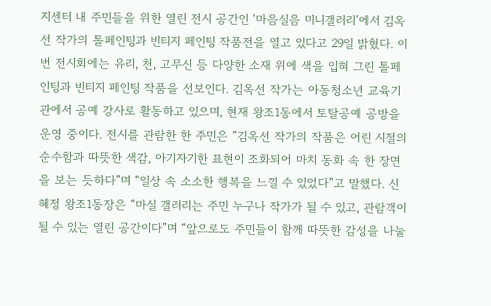지센터 내 주민들을 위한 열린 전시 공간인 ‘마음실음 미니갤러리’에서 김옥선 작가의 톨페인팅과 빈티지 페인팅 작품전을 열고 있다고 29일 밝혔다. 이번 전시회에는 유리, 천, 고무신 등 다양한 소재 위에 색을 입혀 그린 톨페인팅과 빈티지 페인팅 작품을 선보인다. 김옥선 작가는 아동청소년 교육기관에서 공예 강사로 활동하고 있으며, 현재 왕조1동에서 토탈공예 공방을 운영 중이다. 전시를 관람한 한 주민은 “김옥선 작가의 작품은 어린 시절의 순수함과 따뜻한 색감, 아기자기한 표현이 조화되어 마치 동화 속 한 장면을 보는 듯하다”며 “일상 속 소소한 행복을 느낄 수 있었다”고 말했다. 신혜정 왕조1동장은 “마실 갤러리는 주민 누구나 작가가 될 수 있고, 관람객이 될 수 있는 열린 공간이다”며 “앞으로도 주민들이 함께 따뜻한 감성을 나눌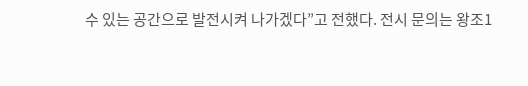수 있는 공간으로 발전시켜 나가겠다”고 전했다. 전시 문의는 왕조1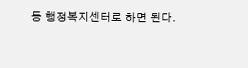동 행정복지센터로 하면 된다.